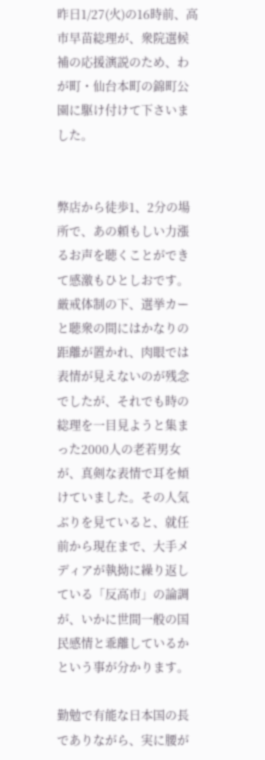昨日1/27(火)の16時前、高市早苗総理が、衆院選候補の応援演説のため、わが町・仙台本町の錦町公園に駆け付けて下さいました。


弊店から徒歩1、2分の場所で、あの頼もしい力漲るお声を聴くことができて感激もひとしおです。厳戒体制の下、選挙カーと聴衆の間にはかなりの距離が置かれ、肉眼では表情が見えないのが残念でしたが、それでも時の総理を一目見ようと集まった2000人の老若男女が、真剣な表情で耳を傾けていました。その人気ぶりを見ていると、就任前から現在まで、大手メディアが執拗に繰り返している「反高市」の論調が、いかに世間一般の国民感情と乖離しているかという事が分かります。

勤勉で有能な日本国の長でありながら、実に腰が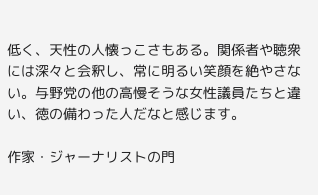低く、天性の人懐っこさもある。関係者や聴衆には深々と会釈し、常に明るい笑顔を絶やさない。与野党の他の高慢そうな女性議員たちと違い、徳の備わった人だなと感じます。

作家・ジャーナリストの門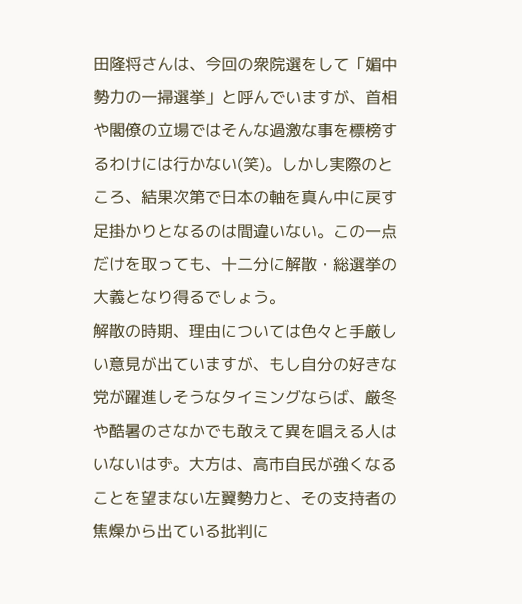田隆将さんは、今回の衆院選をして「媚中勢力の一掃選挙」と呼んでいますが、首相や閣僚の立場ではそんな過激な事を標榜するわけには行かない(笑)。しかし実際のところ、結果次第で日本の軸を真ん中に戻す足掛かりとなるのは間違いない。この一点だけを取っても、十二分に解散・総選挙の大義となり得るでしょう。
解散の時期、理由については色々と手厳しい意見が出ていますが、もし自分の好きな党が躍進しそうなタイミングならば、厳冬や酷暑のさなかでも敢えて異を唱える人はいないはず。大方は、高市自民が強くなることを望まない左翼勢力と、その支持者の焦燥から出ている批判に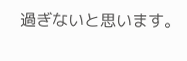過ぎないと思います。